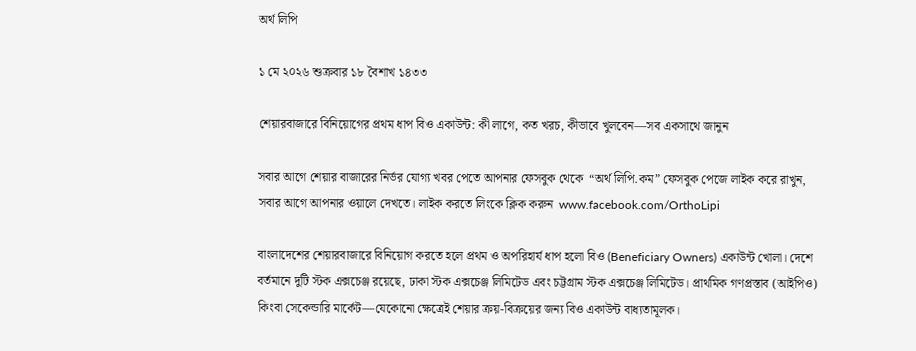অর্থ লিপি

১ মে ২০২৬ শুক্রবার ১৮ বৈশাখ ১৪৩৩

শেয়ারবাজারে বিনিয়োগের প্রথম ধাপ বিও একাউন্ট: কী লাগে, কত খরচ, কীভাবে খুলবেন—সব একসাথে জানুন

সবার আগে শেয়ার বাজারের নির্ভর যোগ্য খবর পেতে আপনার ফেসবুক থেকে  “অর্থ লিপি.কম” ফেসবুক পেজে লাইক করে রাখুন, সবার আগে আপনার ওয়ালে দেখতে। লাইক করতে লিংকে ক্লিক করুন  www.facebook.com/OrthoLipi

বাংলাদেশের শেয়ারবাজারে বিনিয়োগ করতে হলে প্রথম ও অপরিহার্য ধাপ হলো বিও (Beneficiary Owners) একাউন্ট খোলা। দেশে বর্তমানে দুটি স্টক এক্সচেঞ্জ রয়েছে, ঢাকা স্টক এক্সচেঞ্জ লিমিটেড এবং চট্টগ্রাম স্টক এক্সচেঞ্জ লিমিটেড। প্রাথমিক গণপ্রস্তাব (আইপিও) কিংবা সেকেন্ডারি মার্কেট—যেকোনো ক্ষেত্রেই শেয়ার ক্রয়-বিক্রয়ের জন্য বিও একাউন্ট বাধ্যতামূলক।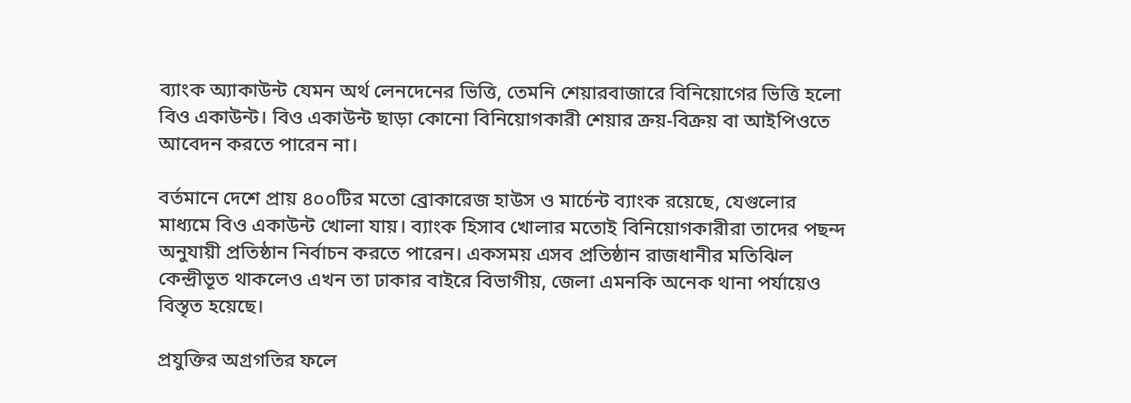ব্যাংক অ্যাকাউন্ট যেমন অর্থ লেনদেনের ভিত্তি, তেমনি শেয়ারবাজারে বিনিয়োগের ভিত্তি হলো বিও একাউন্ট। বিও একাউন্ট ছাড়া কোনো বিনিয়োগকারী শেয়ার ক্রয়-বিক্রয় বা আইপিওতে আবেদন করতে পারেন না।

বর্তমানে দেশে প্রায় ৪০০টির মতো ব্রোকারেজ হাউস ও মার্চেন্ট ব্যাংক রয়েছে, যেগুলোর মাধ্যমে বিও একাউন্ট খোলা যায়। ব্যাংক হিসাব খোলার মতোই বিনিয়োগকারীরা তাদের পছন্দ অনুযায়ী প্রতিষ্ঠান নির্বাচন করতে পারেন। একসময় এসব প্রতিষ্ঠান রাজধানীর মতিঝিল কেন্দ্রীভূত থাকলেও এখন তা ঢাকার বাইরে বিভাগীয়, জেলা এমনকি অনেক থানা পর্যায়েও বিস্তৃত হয়েছে।

প্রযুক্তির অগ্রগতির ফলে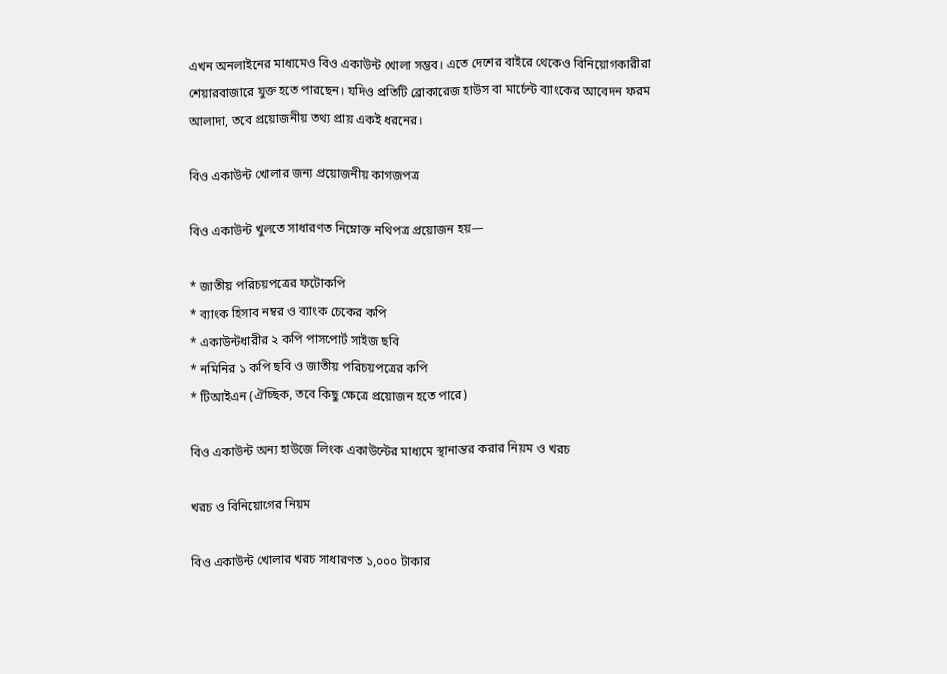এখন অনলাইনের মাধ্যমেও বিও একাউন্ট খোলা সম্ভব। এতে দেশের বাইরে থেকেও বিনিয়োগকারীরা শেয়ারবাজারে যুক্ত হতে পারছেন। যদিও প্রতিটি ব্রোকারেজ হাউস বা মার্চেন্ট ব্যাংকের আবেদন ফরম আলাদা, তবে প্রয়োজনীয় তথ্য প্রায় একই ধরনের।

বিও একাউন্ট খোলার জন্য প্রয়োজনীয় কাগজপত্র

বিও একাউন্ট খুলতে সাধারণত নিম্নোক্ত নথিপত্র প্রয়োজন হয়—

* জাতীয় পরিচয়পত্রের ফটোকপি
* ব্যাংক হিসাব নম্বর ও ব্যাংক চেকের কপি
* একাউন্টধারীর ২ কপি পাসপোর্ট সাইজ ছবি
* নমিনির ১ কপি ছবি ও জাতীয় পরিচয়পত্রের কপি
* টিআইএন (ঐচ্ছিক, তবে কিছু ক্ষেত্রে প্রয়োজন হতে পারে)

বিও একাউন্ট অন্য হাউজে লিংক একাউন্টের মাধ্যমে স্থানান্তর করার নিয়ম ও খরচ

খরচ ও বিনিয়োগের নিয়ম

বিও একাউন্ট খোলার খরচ সাধারণত ১,০০০ টাকার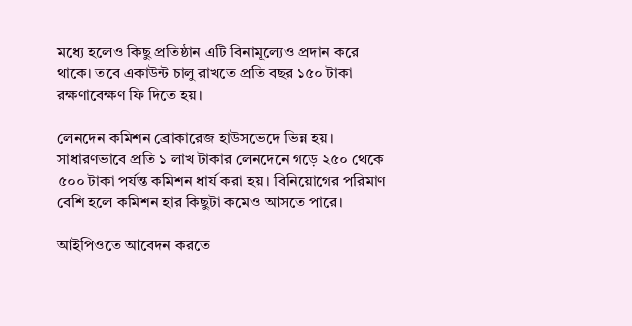মধ্যে হলেও কিছু প্রতিষ্ঠান এটি বিনামূল্যেও প্রদান করে থাকে। তবে একাউন্ট চালু রাখতে প্রতি বছর ১৫০ টাকা রক্ষণাবেক্ষণ ফি দিতে হয়।

লেনদেন কমিশন ব্রোকারেজ হাউসভেদে ভিন্ন হয়। সাধারণভাবে প্রতি ১ লাখ টাকার লেনদেনে গড়ে ২৫০ থেকে ৫০০ টাকা পর্যন্ত কমিশন ধার্য করা হয়। বিনিয়োগের পরিমাণ বেশি হলে কমিশন হার কিছুটা কমেও আসতে পারে।

আইপিওতে আবেদন করতে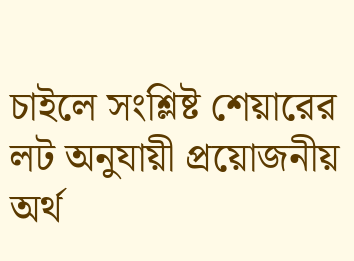চাইলে সংশ্লিষ্ট শেয়ারের লট অনুযায়ী প্রয়োজনীয় অর্থ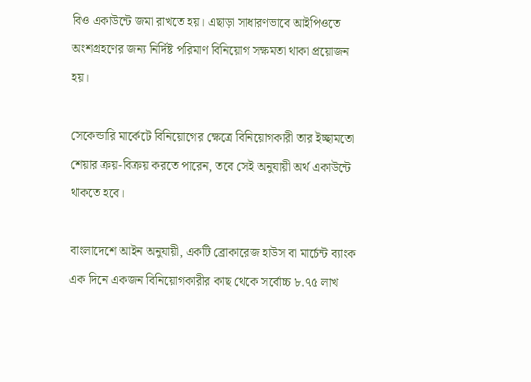বিও একাউন্টে জমা রাখতে হয়। এছাড়া সাধারণভাবে আইপিওতে অংশগ্রহণের জন্য নির্দিষ্ট পরিমাণ বিনিয়োগ সক্ষমতা থাকা প্রয়োজন হয়।

সেকেন্ডারি মার্কেটে বিনিয়োগের ক্ষেত্রে বিনিয়োগকারী তার ইচ্ছামতো শেয়ার ক্রয়-বিক্রয় করতে পারেন, তবে সেই অনুযায়ী অর্থ একাউন্টে থাকতে হবে।

বাংলাদেশে আইন অনুযায়ী, একটি ব্রোকারেজ হাউস বা মার্চেন্ট ব্যাংক এক দিনে একজন বিনিয়োগকারীর কাছ থেকে সর্বোচ্চ ৮.৭৫ লাখ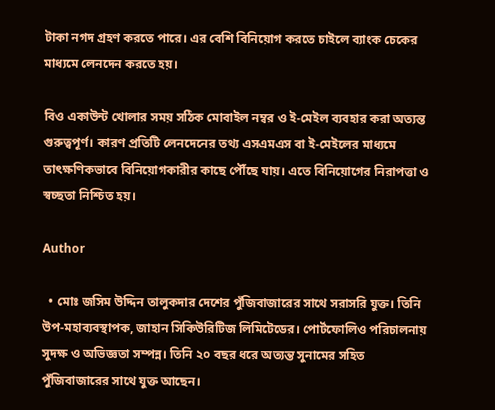টাকা নগদ গ্রহণ করতে পারে। এর বেশি বিনিয়োগ করতে চাইলে ব্যাংক চেকের মাধ্যমে লেনদেন করতে হয়।

বিও একাউন্ট খোলার সময় সঠিক মোবাইল নম্বর ও ই-মেইল ব্যবহার করা অত্যন্ত গুরুত্বপূর্ণ। কারণ প্রতিটি লেনদেনের তথ্য এসএমএস বা ই-মেইলের মাধ্যমে তাৎক্ষণিকভাবে বিনিয়োগকারীর কাছে পৌঁছে যায়। এতে বিনিয়োগের নিরাপত্তা ও স্বচ্ছতা নিশ্চিত হয়।

Author

  • মোঃ জসিম উদ্দিন তালুকদার দেশের পুঁজিবাজারের সাথে সরাসরি যুক্ত। তিনি উপ-মহাব্যবস্থাপক, জাহান সিকিউরিটিজ লিমিটেডের। পোর্টফোলিও পরিচালনায় সুদক্ষ ও অভিজ্ঞতা সম্পন্ন। তিনি ২০ বছর ধরে অত্যন্ত সুনামের সহিত পুঁজিবাজারের সাথে যুক্ত আছেন।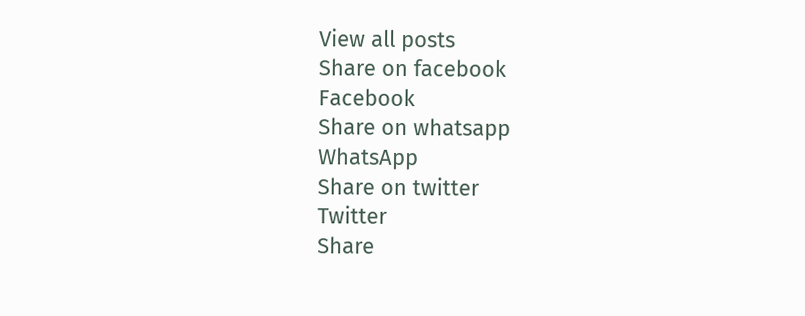View all posts
Share on facebook
Facebook
Share on whatsapp
WhatsApp
Share on twitter
Twitter
Share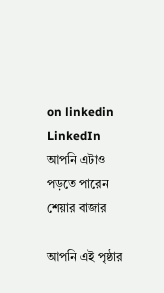on linkedin
LinkedIn
আপনি এটাও পড়তে পারেন
শেয়ার বাজার

আপনি এই পৃষ্ঠার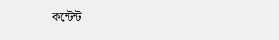কন্টেন্ট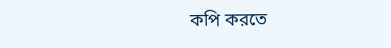কপি করতে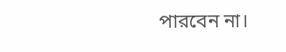পারবেন না।